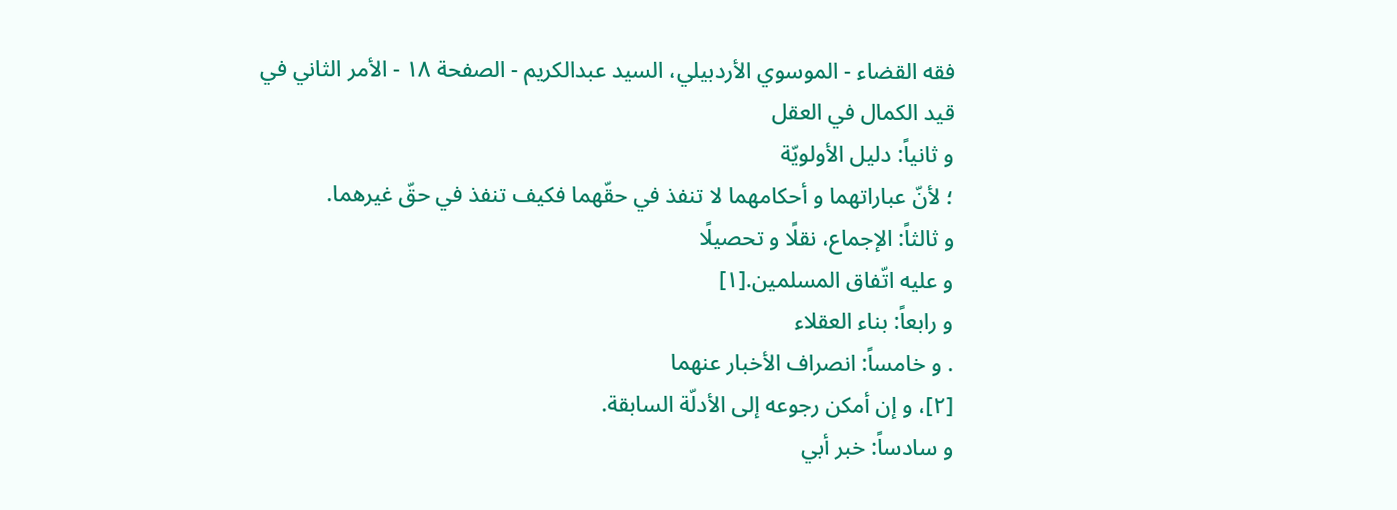فقه القضاء - الموسوي الأردبيلي، السيد عبدالكريم - الصفحة ١٨ - الأمر الثاني في قيد الكمال في العقل
و ثانياً: دليل الأولويّة
؛ لأنّ عباراتهما و أحكامهما لا تنفذ في حقّهما فكيف تنفذ في حقّ غيرهما.
و ثالثاً: الإجماع، نقلًا و تحصيلًا
و عليه اتّفاق المسلمين.[١]
و رابعاً: بناء العقلاء
. و خامساً: انصراف الأخبار عنهما
[٢]، و إن أمكن رجوعه إلى الأدلّة السابقة.
و سادساً: خبر أبي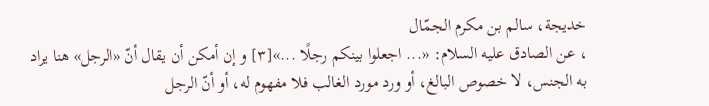خديجة، سالم بن مكرم الجمّال
، عن الصادق عليه السلام: «... اجعلوا بينكم رجلًا ...»[٣] و إن أمكن أن يقال أنّ «الرجل» هنا يراد به الجنس، لا خصوص البالغ، أو ورد مورد الغالب فلا مفهوم له، أو أنّ الرجل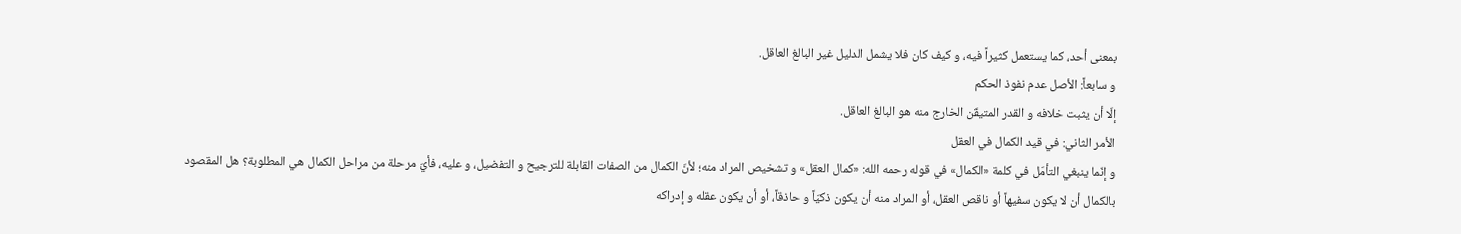بمعنى أحد، كما يستعمل كثيراً فيه، و كيف كان فلا يشمل الدليل غير البالغ العاقل.
و سابعاً: الأصل عدم نفوذ الحكم
إلّا أن يثبت خلافه و القدر المتيقّن الخارج منه هو البالغ العاقل.
الأمر الثاني: في قيد الكمال في العقل
و إنّما ينبغي التأمّل في كلمة «الكمال» في قوله رحمه الله: «كمال العقل» و تشخيص المراد منه؛ لأنّ الكمال من الصفات القابلة للترجيح و التفضيل، و عليه، فأيّ مرحلة من مراحل الكمال هي المطلوبة؟ هل المقصود بالكمال أن لا يكون سفيهاً أو ناقص العقل، أو المراد منه أن يكون ذكيّاً و حاذقاً، أو أن يكون عقله و إدراكه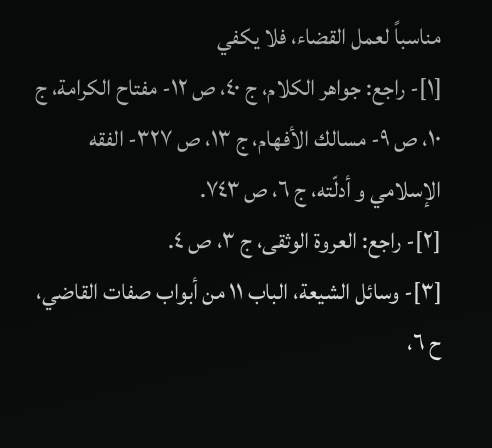مناسباً لعمل القضاء، فلا يكفي
[١]- راجع: جواهر الكلام، ج ٤٠، ص ١٢- مفتاح الكرامة، ج ١٠، ص ٩- مسالك الأفهام، ج ١٣، ص ٣٢٧- الفقه الإسلامي و أدلّته، ج ٦، ص ٧٤٣.
[٢]- راجع: العروة الوثقى، ج ٣، ص ٤.
[٣]- وسائل الشيعة، الباب ١١ من أبواب صفات القاضي، ح ٦،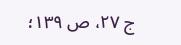ج ٢٧، ص ١٣٩؛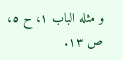و مثله الباب ١، ح ٥، ص ١٣.